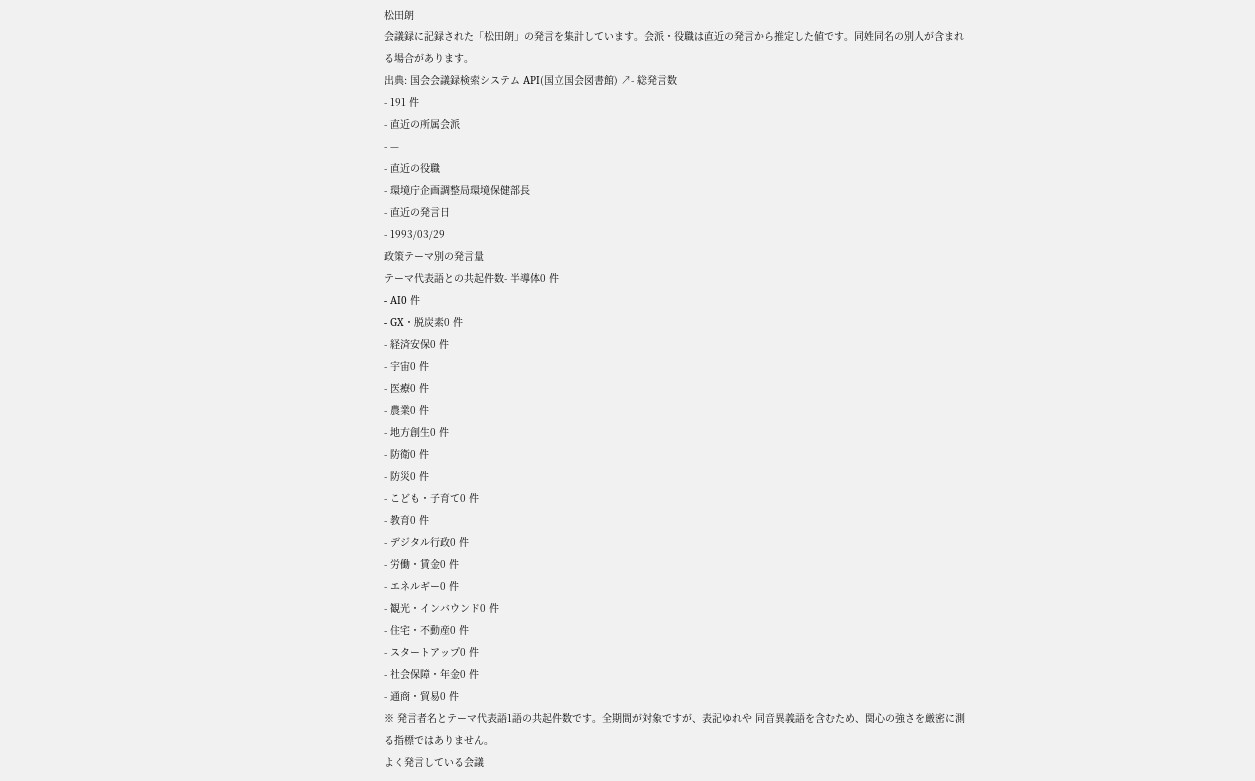松田朗
会議録に記録された「松田朗」の発言を集計しています。会派・役職は直近の発言から推定した値です。同姓同名の別人が含まれる場合があります。
出典: 国会会議録検索システム API(国立国会図書館) ↗- 総発言数
- 191 件
- 直近の所属会派
- —
- 直近の役職
- 環境庁企画調整局環境保健部長
- 直近の発言日
- 1993/03/29
政策テーマ別の発言量
テーマ代表語との共起件数- 半導体0 件
- AI0 件
- GX・脱炭素0 件
- 経済安保0 件
- 宇宙0 件
- 医療0 件
- 農業0 件
- 地方創生0 件
- 防衛0 件
- 防災0 件
- こども・子育て0 件
- 教育0 件
- デジタル行政0 件
- 労働・賃金0 件
- エネルギー0 件
- 観光・インバウンド0 件
- 住宅・不動産0 件
- スタートアップ0 件
- 社会保障・年金0 件
- 通商・貿易0 件
※ 発言者名とテーマ代表語1語の共起件数です。全期間が対象ですが、表記ゆれや 同音異義語を含むため、関心の強さを厳密に測る指標ではありません。
よく発言している会議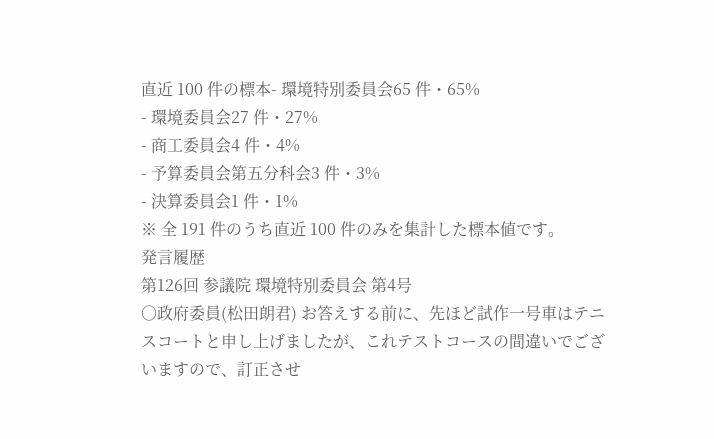直近 100 件の標本- 環境特別委員会65 件・65%
- 環境委員会27 件・27%
- 商工委員会4 件・4%
- 予算委員会第五分科会3 件・3%
- 決算委員会1 件・1%
※ 全 191 件のうち直近 100 件のみを集計した標本値です。
発言履歴
第126回 参議院 環境特別委員会 第4号
○政府委員(松田朗君) お答えする前に、先ほど試作一号車はテニスコートと申し上げましたが、これテストコースの間違いでございますので、訂正させ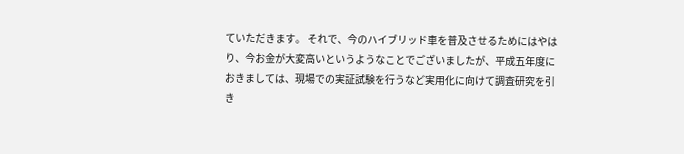ていただきます。 それで、今のハイブリッド車を普及させるためにはやはり、今お金が大変高いというようなことでございましたが、平成五年度におきましては、現場での実証試験を行うなど実用化に向けて調査研究を引き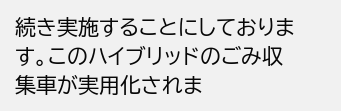続き実施することにしております。このハイブリッドのごみ収集車が実用化されま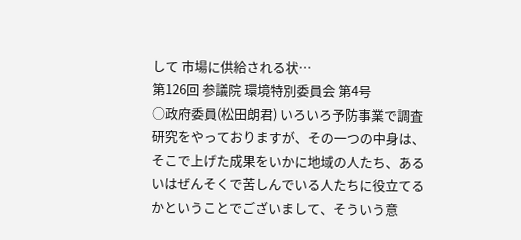して 市場に供給される状…
第126回 参議院 環境特別委員会 第4号
○政府委員(松田朗君) いろいろ予防事業で調査研究をやっておりますが、その一つの中身は、そこで上げた成果をいかに地域の人たち、あるいはぜんそくで苦しんでいる人たちに役立てるかということでございまして、そういう意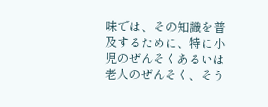味では、その知識を普及するために、特に小児のぜんそくあるいは老人のぜんそく、そう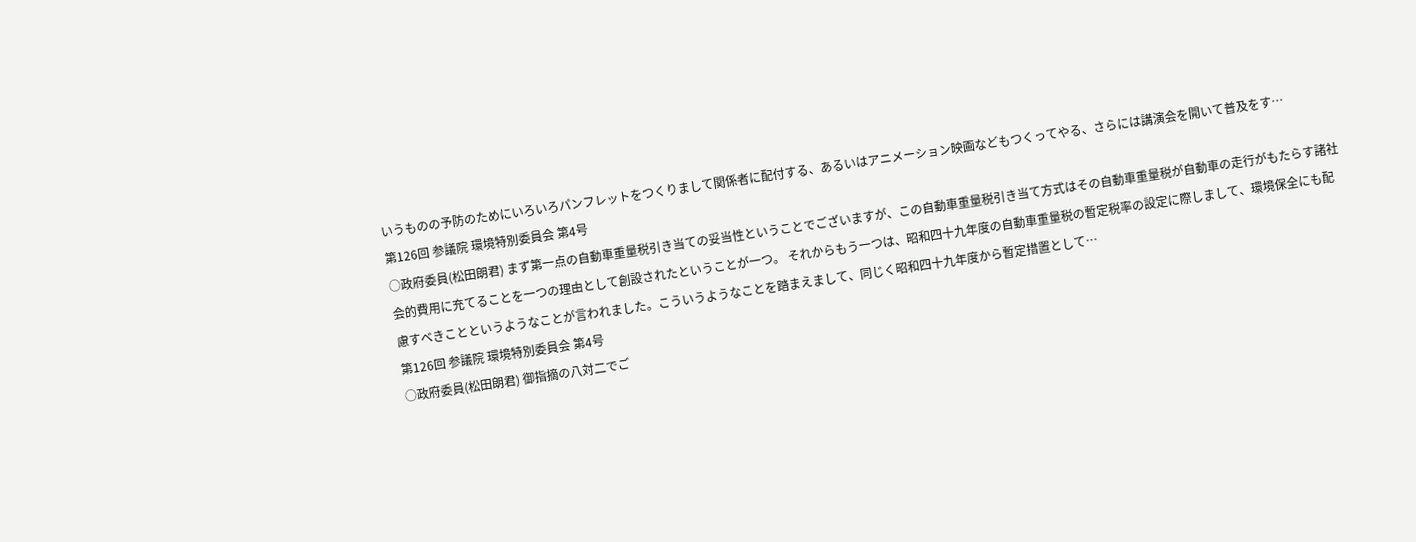いうものの予防のためにいろいろパンフレットをつくりまして関係者に配付する、あるいはアニメーション映画などもつくってやる、さらには講演会を開いて普及をす…
第126回 参議院 環境特別委員会 第4号
○政府委員(松田朗君) まず第一点の自動車重量税引き当ての妥当性ということでございますが、この自動車重量税引き当て方式はその自動車重量税が自動車の走行がもたらす諸社会的費用に充てることを一つの理由として創設されたということが一つ。 それからもう一つは、昭和四十九年度の自動車重量税の暫定税率の設定に際しまして、環境保全にも配慮すべきことというようなことが言われました。こういうようなことを踏まえまして、同じく昭和四十九年度から暫定措置として…
第126回 参議院 環境特別委員会 第4号
○政府委員(松田朗君) 御指摘の八対二でご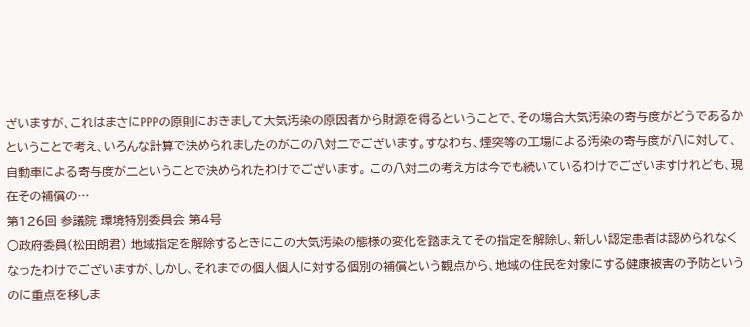ざいますが、これはまさにPPPの原則におきまして大気汚染の原因者から財源を得るということで、その場合大気汚染の寄与度がどうであるかということで考え、いろんな計算で決められましたのがこの八対二でございます。すなわち、煙突等の工場による汚染の寄与度が八に対して、自動車による寄与度が二ということで決められたわけでございます。 この八対二の考え方は今でも続いているわけでございますけれども、現在その補償の…
第126回 参議院 環境特別委員会 第4号
○政府委員(松田朗君) 地域指定を解除するときにこの大気汚染の態様の変化を踏まえてその指定を解除し、新しい認定患者は認められなくなったわけでございますが、しかし、それまでの個人個人に対する個別の補償という観点から、地域の住民を対象にする健康被害の予防というのに重点を移しま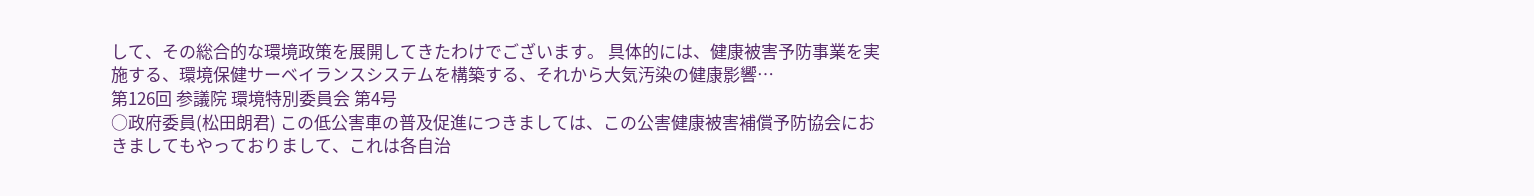して、その総合的な環境政策を展開してきたわけでございます。 具体的には、健康被害予防事業を実施する、環境保健サーベイランスシステムを構築する、それから大気汚染の健康影響…
第126回 参議院 環境特別委員会 第4号
○政府委員(松田朗君) この低公害車の普及促進につきましては、この公害健康被害補償予防協会におきましてもやっておりまして、これは各自治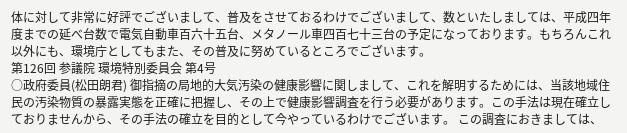体に対して非常に好評でございまして、普及をさせておるわけでございまして、数といたしましては、平成四年度までの延べ台数で電気自動車百六十五台、メタノール車四百七十三台の予定になっております。もちろんこれ以外にも、環境庁としてもまた、その普及に努めているところでございます。
第126回 参議院 環境特別委員会 第4号
○政府委員(松田朗君) 御指摘の局地的大気汚染の健康影響に関しまして、これを解明するためには、当該地域住民の汚染物質の暴露実態を正確に把握し、その上で健康影響調査を行う必要があります。この手法は現在確立しておりませんから、その手法の確立を目的として今やっているわけでございます。 この調査におきましては、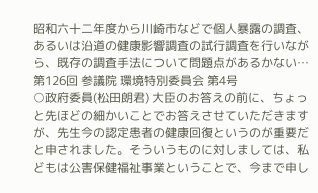昭和六十二年度から川崎市などで個人暴露の調査、あるいは沿道の健康影響調査の試行調査を行いながら、既存の調査手法について問題点があるかない…
第126回 参議院 環境特別委員会 第4号
○政府委員(松田朗君) 大臣のお答えの前に、ちょっと先ほどの細かいことでお答えさせていただきますが、先生今の認定患者の健康回復というのが重要だと申されました。そういうものに対しましては、私どもは公害保健福祉事業ということで、今まで申し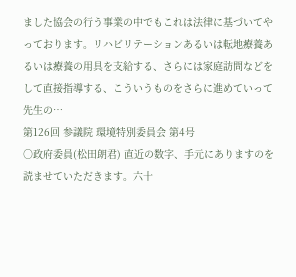ました協会の行う事業の中でもこれは法律に基づいてやっております。リハビリテーションあるいは転地療養あるいは療養の用具を支給する、さらには家庭訪問などをして直接指導する、こういうものをさらに進めていって先生の…
第126回 参議院 環境特別委員会 第4号
○政府委員(松田朗君) 直近の数字、手元にありますのを読ませていただきます。六十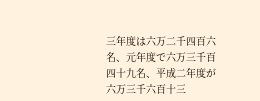三年度は六万二千四百六名、元年度で六万三千百四十九名、平成二年度が六万三千六百十三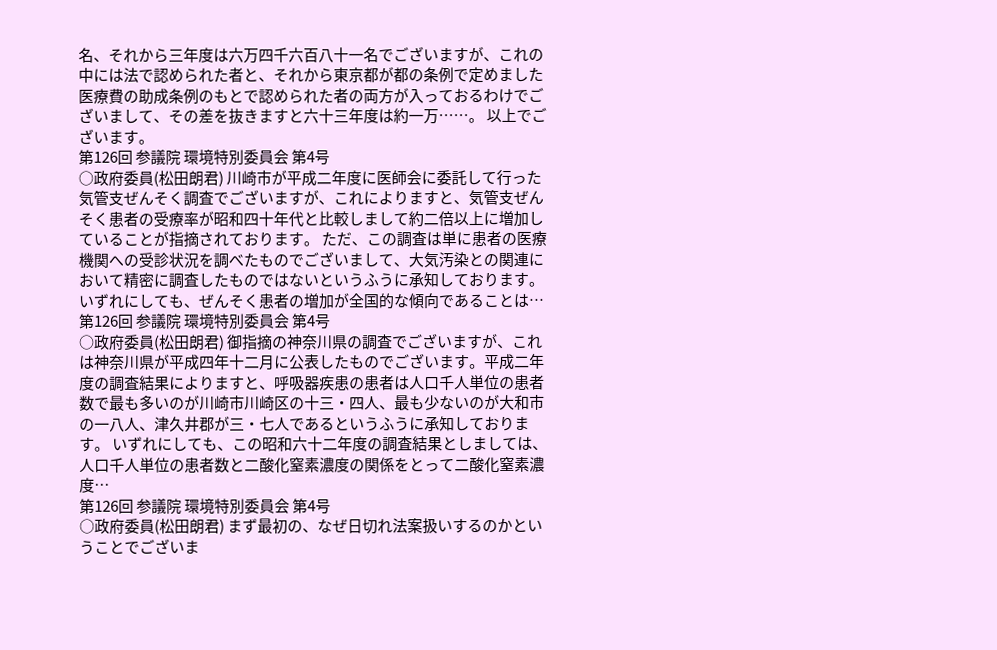名、それから三年度は六万四千六百八十一名でございますが、これの中には法で認められた者と、それから東京都が都の条例で定めました医療費の助成条例のもとで認められた者の両方が入っておるわけでございまして、その差を抜きますと六十三年度は約一万……。 以上でございます。
第126回 参議院 環境特別委員会 第4号
○政府委員(松田朗君) 川崎市が平成二年度に医師会に委託して行った気管支ぜんそく調査でございますが、これによりますと、気管支ぜんそく患者の受療率が昭和四十年代と比較しまして約二倍以上に増加していることが指摘されております。 ただ、この調査は単に患者の医療機関への受診状況を調べたものでございまして、大気汚染との関連において精密に調査したものではないというふうに承知しております。 いずれにしても、ぜんそく患者の増加が全国的な傾向であることは…
第126回 参議院 環境特別委員会 第4号
○政府委員(松田朗君) 御指摘の神奈川県の調査でございますが、これは神奈川県が平成四年十二月に公表したものでございます。平成二年度の調査結果によりますと、呼吸器疾患の患者は人口千人単位の患者数で最も多いのが川崎市川崎区の十三・四人、最も少ないのが大和市の一八人、津久井郡が三・七人であるというふうに承知しております。 いずれにしても、この昭和六十二年度の調査結果としましては、人口千人単位の患者数と二酸化窒素濃度の関係をとって二酸化窒素濃度…
第126回 参議院 環境特別委員会 第4号
○政府委員(松田朗君) まず最初の、なぜ日切れ法案扱いするのかということでございま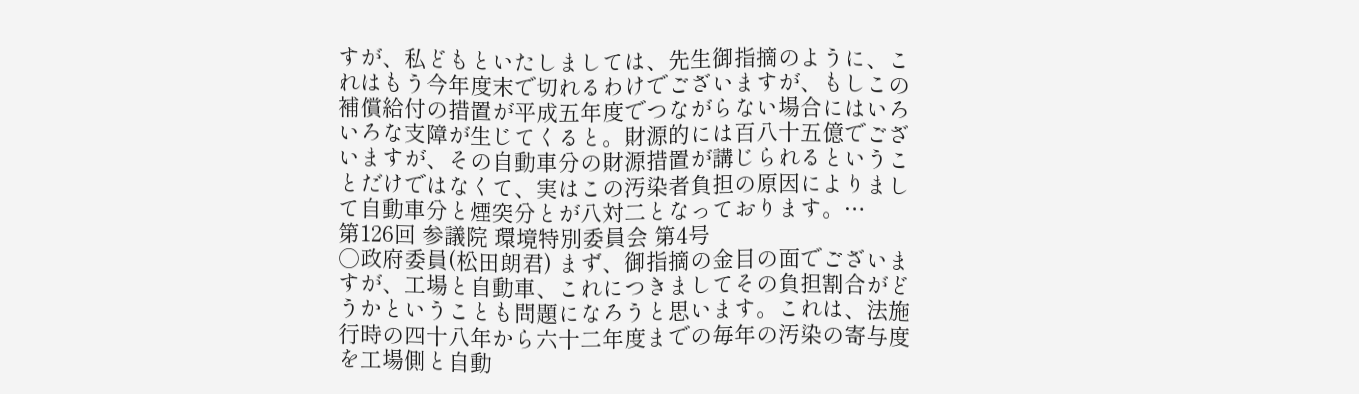すが、私どもといたしましては、先生御指摘のように、これはもう今年度末で切れるわけでございますが、もしこの補償給付の措置が平成五年度でつながらない場合にはいろいろな支障が生じてくると。財源的には百八十五億でございますが、その自動車分の財源措置が講じられるということだけではなくて、実はこの汚染者負担の原因によりまして自動車分と煙突分とが八対二となっております。…
第126回 参議院 環境特別委員会 第4号
○政府委員(松田朗君) まず、御指摘の金目の面でございますが、工場と自動車、これにつきましてその負担割合がどうかということも問題になろうと思います。これは、法施行時の四十八年から六十二年度までの毎年の汚染の寄与度を工場側と自動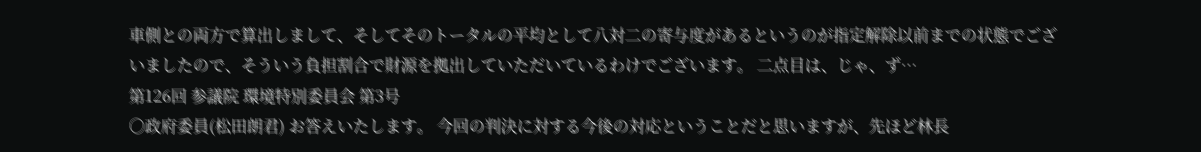車側との両方で算出しまして、そしてそのトータルの平均として八対二の寄与度があるというのが指定解除以前までの状態でございましたので、そういう負担割合で財源を拠出していただいているわけでございます。 二点目は、じゃ、ず…
第126回 参議院 環境特別委員会 第3号
○政府委員(松田朗君) お答えいたします。 今回の判決に対する今後の対応ということだと思いますが、先ほど林長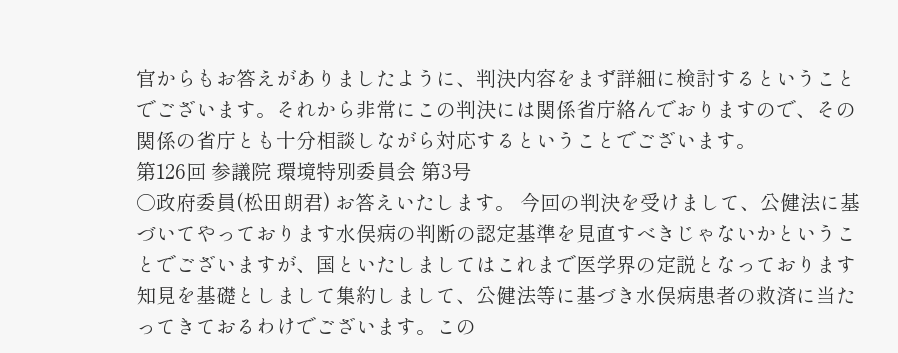官からもお答えがありましたように、判決内容をまず詳細に検討するということでございます。それから非常にこの判決には関係省庁絡んでおりますので、その関係の省庁とも十分相談しながら対応するということでございます。
第126回 参議院 環境特別委員会 第3号
○政府委員(松田朗君) お答えいたします。 今回の判決を受けまして、公健法に基づいてやっております水俣病の判断の認定基準を見直すべきじゃないかということでございますが、国といたしましてはこれまで医学界の定説となっております知見を基礎としまして集約しまして、公健法等に基づき水俣病患者の救済に当たってきておるわけでございます。この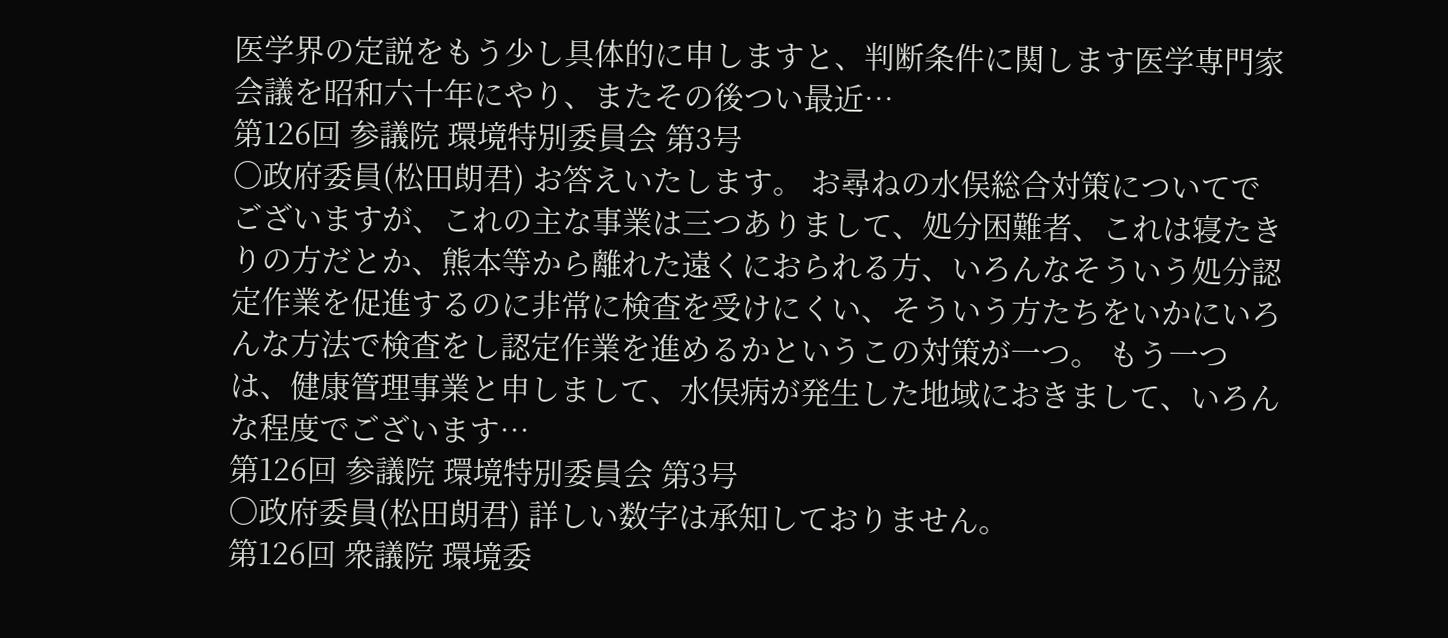医学界の定説をもう少し具体的に申しますと、判断条件に関します医学専門家会議を昭和六十年にやり、またその後つい最近…
第126回 参議院 環境特別委員会 第3号
○政府委員(松田朗君) お答えいたします。 お尋ねの水俣総合対策についてでございますが、これの主な事業は三つありまして、処分困難者、これは寝たきりの方だとか、熊本等から離れた遠くにおられる方、いろんなそういう処分認定作業を促進するのに非常に検査を受けにくい、そういう方たちをいかにいろんな方法で検査をし認定作業を進めるかというこの対策が一つ。 もう一つは、健康管理事業と申しまして、水俣病が発生した地域におきまして、いろんな程度でございます…
第126回 参議院 環境特別委員会 第3号
○政府委員(松田朗君) 詳しい数字は承知しておりません。
第126回 衆議院 環境委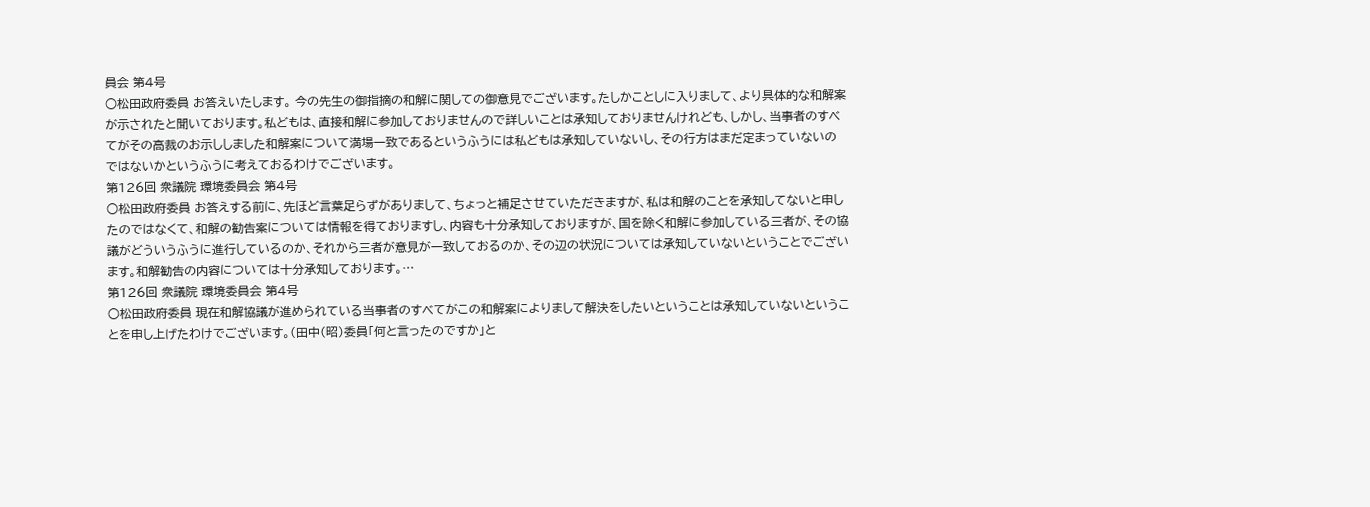員会 第4号
○松田政府委員 お答えいたします。 今の先生の御指摘の和解に関しての御意見でございます。たしかことしに入りまして、より具体的な和解案が示されたと聞いております。私どもは、直接和解に参加しておりませんので詳しいことは承知しておりませんけれども、しかし、当事者のすべてがその高裁のお示ししました和解案について満場一致であるというふうには私どもは承知していないし、その行方はまだ定まっていないのではないかというふうに考えておるわけでございます。
第126回 衆議院 環境委員会 第4号
○松田政府委員 お答えする前に、先ほど言葉足らずがありまして、ちょっと補足させていただきますが、私は和解のことを承知してないと申したのではなくて、和解の勧告案については情報を得ておりますし、内容も十分承知しておりますが、国を除く和解に参加している三者が、その協議がどういうふうに進行しているのか、それから三者が意見が一致しておるのか、その辺の状況については承知していないということでございます。和解勧告の内容については十分承知しております。…
第126回 衆議院 環境委員会 第4号
○松田政府委員 現在和解協議が進められている当事者のすべてがこの和解案によりまして解決をしたいということは承知していないということを申し上げたわけでございます。(田中(昭)委員「何と言ったのですか」と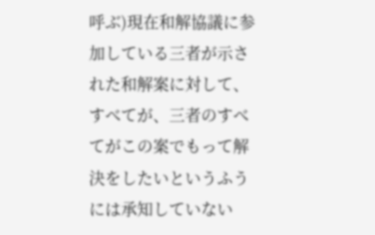呼ぶ)現在和解協議に参加している三者が示された和解案に対して、すべてが、三者のすべてがこの案でもって解決をしたいというふうには承知していない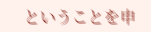ということを申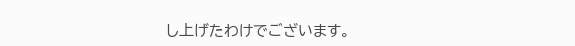し上げたわけでございます。